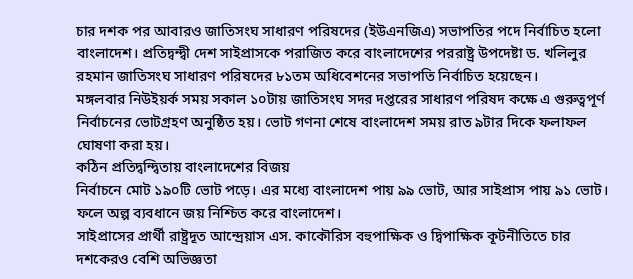চার দশক পর আবারও জাতিসংঘ সাধারণ পরিষদের (ইউএনজিএ) সভাপতির পদে নির্বাচিত হলো বাংলাদেশ। প্রতিদ্বন্দ্বী দেশ সাইপ্রাসকে পরাজিত করে বাংলাদেশের পররাষ্ট্র উপদেষ্টা ড. খলিলুর রহমান জাতিসংঘ সাধারণ পরিষদের ৮১তম অধিবেশনের সভাপতি নির্বাচিত হয়েছেন।
মঙ্গলবার নিউইয়র্ক সময় সকাল ১০টায় জাতিসংঘ সদর দপ্তরের সাধারণ পরিষদ কক্ষে এ গুরুত্বপূর্ণ নির্বাচনের ভোটগ্রহণ অনুষ্ঠিত হয়। ভোট গণনা শেষে বাংলাদেশ সময় রাত ৯টার দিকে ফলাফল ঘোষণা করা হয়।
কঠিন প্রতিদ্বন্দ্বিতায় বাংলাদেশের বিজয়
নির্বাচনে মোট ১৯০টি ভোট পড়ে। এর মধ্যে বাংলাদেশ পায় ৯৯ ভোট, আর সাইপ্রাস পায় ৯১ ভোট। ফলে অল্প ব্যবধানে জয় নিশ্চিত করে বাংলাদেশ।
সাইপ্রাসের প্রার্থী রাষ্ট্রদূত আন্দ্রেয়াস এস. কাকৌরিস বহুপাক্ষিক ও দ্বিপাক্ষিক কূটনীতিতে চার দশকেরও বেশি অভিজ্ঞতা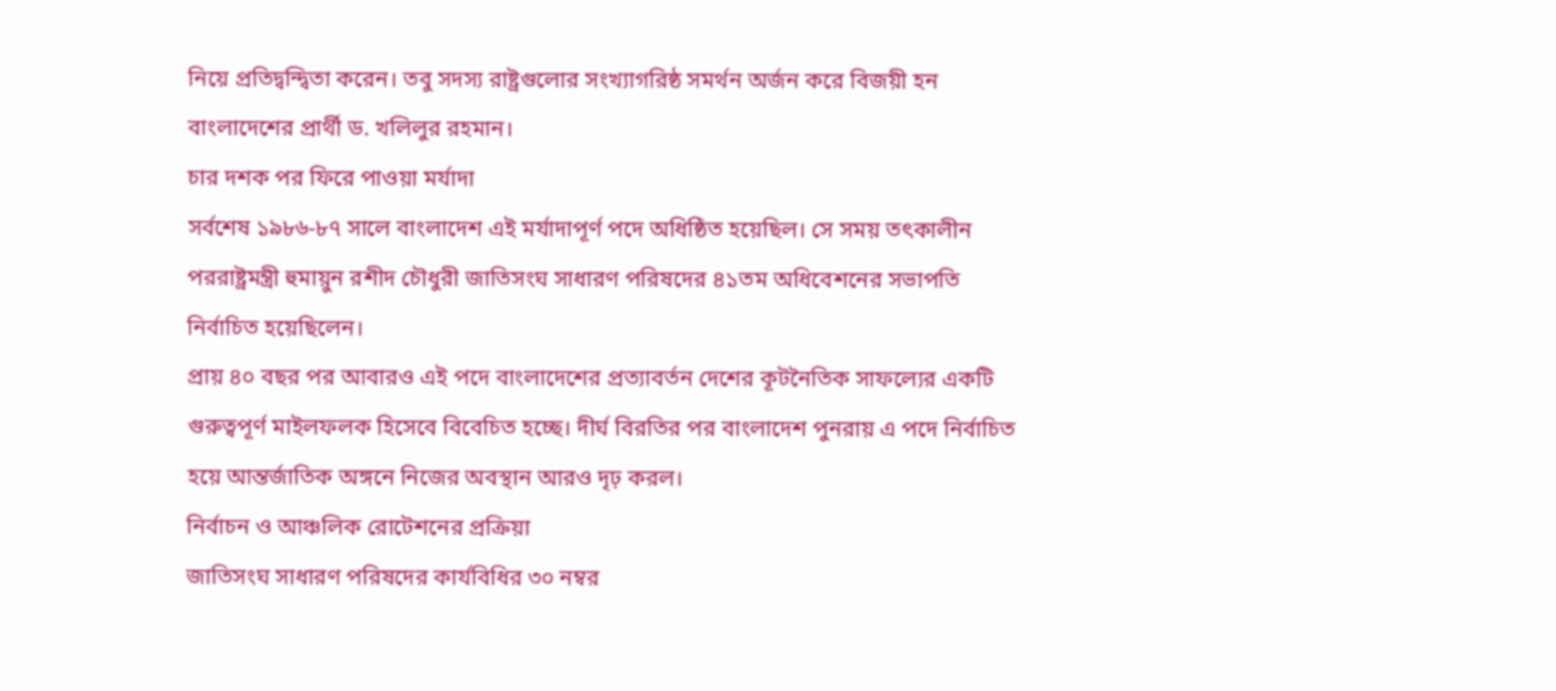নিয়ে প্রতিদ্বন্দ্বিতা করেন। তবু সদস্য রাষ্ট্রগুলোর সংখ্যাগরিষ্ঠ সমর্থন অর্জন করে বিজয়ী হন বাংলাদেশের প্রার্থী ড. খলিলুর রহমান।
চার দশক পর ফিরে পাওয়া মর্যাদা
সর্বশেষ ১৯৮৬-৮৭ সালে বাংলাদেশ এই মর্যাদাপূর্ণ পদে অধিষ্ঠিত হয়েছিল। সে সময় তৎকালীন পররাষ্ট্রমন্ত্রী হুমায়ুন রশীদ চৌধুরী জাতিসংঘ সাধারণ পরিষদের ৪১তম অধিবেশনের সভাপতি নির্বাচিত হয়েছিলেন।
প্রায় ৪০ বছর পর আবারও এই পদে বাংলাদেশের প্রত্যাবর্তন দেশের কূটনৈতিক সাফল্যের একটি গুরুত্বপূর্ণ মাইলফলক হিসেবে বিবেচিত হচ্ছে। দীর্ঘ বিরতির পর বাংলাদেশ পুনরায় এ পদে নির্বাচিত হয়ে আন্তর্জাতিক অঙ্গনে নিজের অবস্থান আরও দৃঢ় করল।
নির্বাচন ও আঞ্চলিক রোটেশনের প্রক্রিয়া
জাতিসংঘ সাধারণ পরিষদের কার্যবিধির ৩০ নম্বর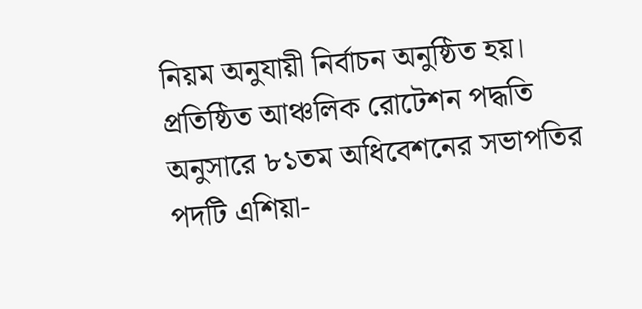নিয়ম অনুযায়ী নির্বাচন অনুষ্ঠিত হয়। প্রতিষ্ঠিত আঞ্চলিক রোটেশন পদ্ধতি অনুসারে ৮১তম অধিবেশনের সভাপতির পদটি এশিয়া-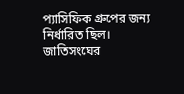প্যাসিফিক গ্রুপের জন্য নির্ধারিত ছিল।
জাতিসংঘের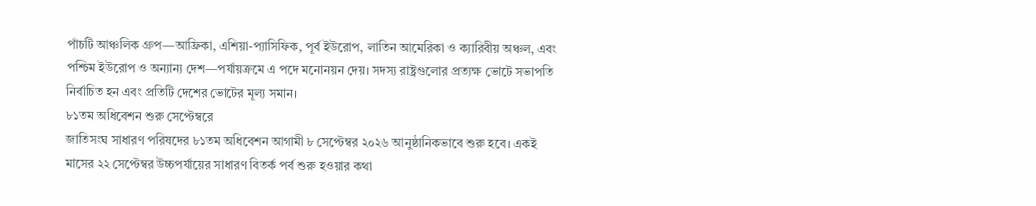পাঁচটি আঞ্চলিক গ্রুপ—আফ্রিকা, এশিয়া-প্যাসিফিক, পূর্ব ইউরোপ, লাতিন আমেরিকা ও ক্যারিবীয় অঞ্চল, এবং পশ্চিম ইউরোপ ও অন্যান্য দেশ—পর্যায়ক্রমে এ পদে মনোনয়ন দেয়। সদস্য রাষ্ট্রগুলোর প্রত্যক্ষ ভোটে সভাপতি নির্বাচিত হন এবং প্রতিটি দেশের ভোটের মূল্য সমান।
৮১তম অধিবেশন শুরু সেপ্টেম্বরে
জাতিসংঘ সাধারণ পরিষদের ৮১তম অধিবেশন আগামী ৮ সেপ্টেম্বর ২০২৬ আনুষ্ঠানিকভাবে শুরু হবে। একই মাসের ২২ সেপ্টেম্বর উচ্চপর্যায়ের সাধারণ বিতর্ক পর্ব শুরু হওয়ার কথা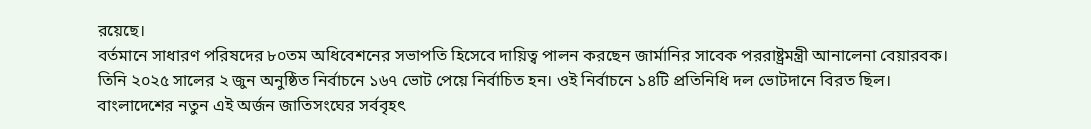রয়েছে।
বর্তমানে সাধারণ পরিষদের ৮০তম অধিবেশনের সভাপতি হিসেবে দায়িত্ব পালন করছেন জার্মানির সাবেক পররাষ্ট্রমন্ত্রী আনালেনা বেয়ারবক। তিনি ২০২৫ সালের ২ জুন অনুষ্ঠিত নির্বাচনে ১৬৭ ভোট পেয়ে নির্বাচিত হন। ওই নির্বাচনে ১৪টি প্রতিনিধি দল ভোটদানে বিরত ছিল।
বাংলাদেশের নতুন এই অর্জন জাতিসংঘের সর্ববৃহৎ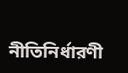নীতিনির্ধারণী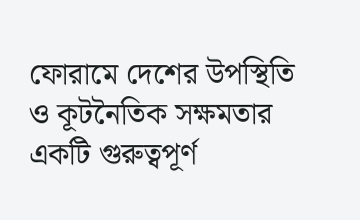ফোরামে দেশের উপস্থিতি ও কূটনৈতিক সক্ষমতার একটি গুরুত্বপূর্ণ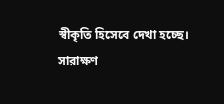স্বীকৃতি হিসেবে দেখা হচ্ছে।
সারাক্ষণ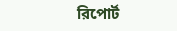রিপোর্ট